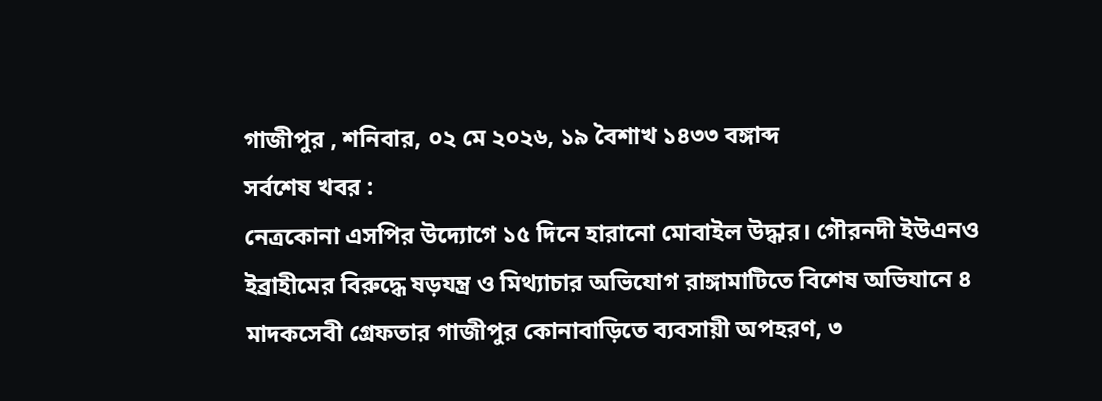গাজীপুর , শনিবার, ০২ মে ২০২৬, ১৯ বৈশাখ ১৪৩৩ বঙ্গাব্দ
সর্বশেষ খবর :
নেত্রকোনা এসপির উদ্যোগে ১৫ দিনে হারানো মোবাইল উদ্ধার। গৌরনদী ইউএনও ইব্রাহীমের বিরুদ্ধে ষড়যন্ত্র ও মিথ্যাচার অভিযোগ রাঙ্গামাটিতে বিশেষ অভিযানে ৪ মাদকসেবী গ্রেফতার গাজীপুর কোনাবাড়িতে ব্যবসায়ী অপহরণ, ৩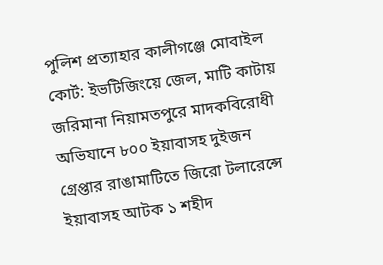পুলিশ প্রত্যাহার কালীগঞ্জে মোবাইল কোর্ট: ইভটিজিংয়ে জেল, মাটি কাটায় জরিমানা নিয়ামতপুরে মাদকবিরোধী অভিযানে ৮০০ ইয়াবাসহ দুইজন গ্রেপ্তার রাঙামাটিতে জিরো টলারেন্সে ইয়াবাসহ আটক ১ শহীদ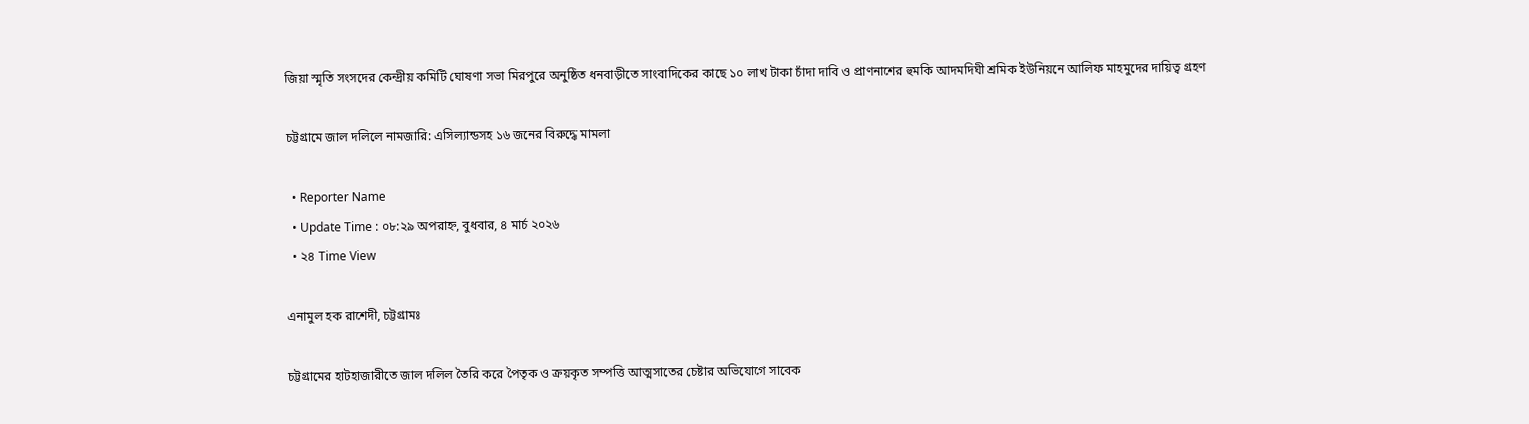জিয়া স্মৃতি সংসদের কেন্দ্রীয় কমিটি ঘোষণা সভা মিরপুরে অনুষ্ঠিত ধনবাড়ীতে সাংবাদিকের কাছে ১০ লাখ টাকা চাঁদা দাবি ও প্রাণনাশের হুমকি আদমদিঘী শ্রমিক ইউনিয়নে আলিফ মাহমুদের দায়িত্ব গ্রহণ

চট্টগ্রামে জাল দলিলে নামজারি: এসিল্যান্ডসহ ১৬ জনের বিরুদ্ধে মামলা

  • Reporter Name
  • Update Time : ০৮:২৯ অপরাহ্ন, বুধবার, ৪ মার্চ ২০২৬
  • ২৪ Time View

এনামুল হক রাশেদী, চট্টগ্রামঃ

চট্টগ্রামের হাটহাজারীতে জাল দলিল তৈরি করে পৈতৃক ও ক্রয়কৃত সম্পত্তি আত্মসাতের চেষ্টার অভিযোগে সাবেক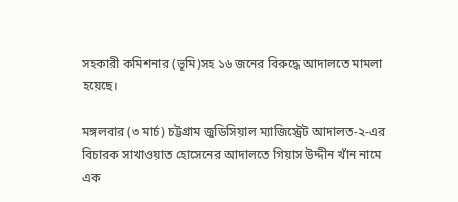সহকারী কমিশনার (ভূমি)সহ ১৬ জনের বিরুদ্ধে আদালতে মামলা হয়েছে।

মঙ্গলবার (৩ মার্চ) চট্টগ্রাম জুডিসিয়াল ম্যাজিস্ট্রেট আদালত-২-এর বিচারক সাখাওয়াত হোসেনের আদালতে গিয়াস উদ্দীন খাঁন নামে এক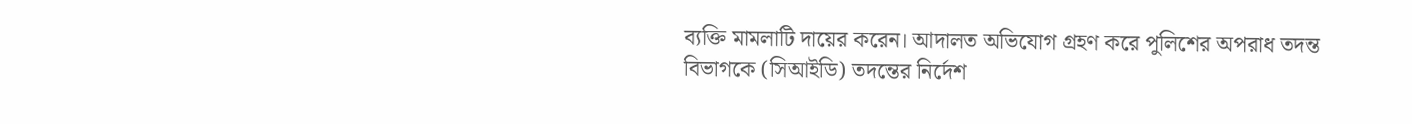ব্যক্তি মামলাটি দায়ের করেন। আদালত অভিযোগ গ্রহণ করে পুলিশের অপরাধ তদন্ত বিভাগকে (সিআইডি) তদন্তের নির্দেশ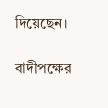দিয়েছেন।

বাদীপক্ষের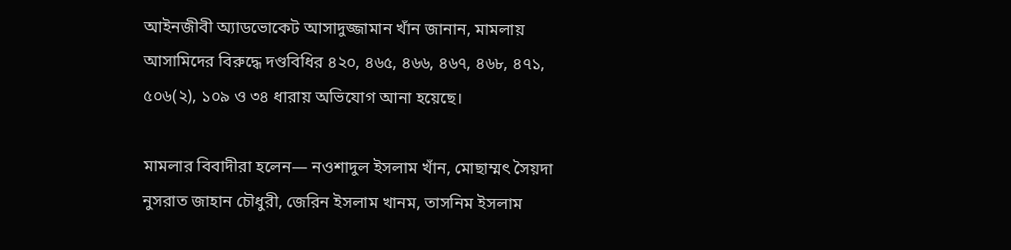আইনজীবী অ্যাডভোকেট আসাদুজ্জামান খাঁন জানান, মামলায় আসামিদের বিরুদ্ধে দণ্ডবিধির ৪২০, ৪৬৫, ৪৬৬, ৪৬৭, ৪৬৮, ৪৭১, ৫০৬(২), ১০৯ ও ৩৪ ধারায় অভিযোগ আনা হয়েছে।

মামলার বিবাদীরা হলেন— নওশাদুল ইসলাম খাঁন, মোছাম্মৎ সৈয়দা নুসরাত জাহান চৌধুরী, জেরিন ইসলাম খানম, তাসনিম ইসলাম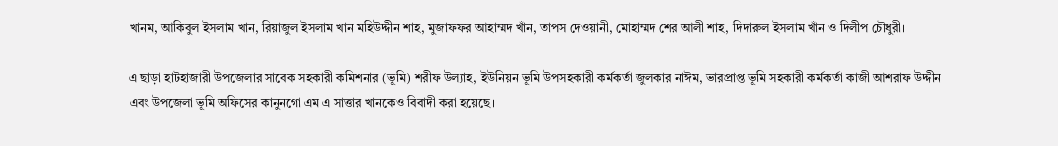খানম, আকিবুল ইসলাম খান, রিয়াজুল ইসলাম খান মহিউদ্দীন শাহ, মুজাফফর আহাম্মদ খাঁন, তাপস দেওয়ানী, মোহাম্মদ শের আলী শাহ, দিদারুল ইসলাম খাঁন ও দিলীপ চৌধুরী।

এ ছাড়া হাটহাজারী উপজেলার সাবেক সহকারী কমিশনার (ভূমি) শরীফ উল্যাহ, ইউনিয়ন ভূমি উপসহকারী কর্মকর্তা জুলকার নাঈম, ভারপ্রাপ্ত ভূমি সহকারী কর্মকর্তা কাজী আশরাফ উদ্দীন এবং উপজেলা ভূমি অফিসের কানুনগো এম এ সাত্তার খানকেও বিবাদী করা হয়েছে।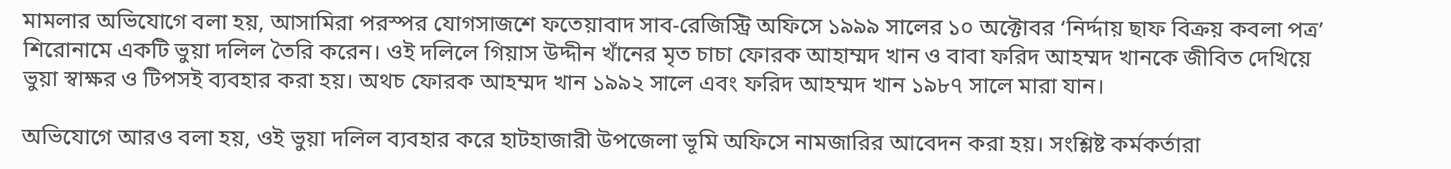মামলার অভিযোগে বলা হয়, আসামিরা পরস্পর যোগসাজশে ফতেয়াবাদ সাব-রেজিস্ট্রি অফিসে ১৯৯৯ সালের ১০ অক্টোবর ‘নির্দ্দায় ছাফ বিক্রয় কবলা পত্র’ শিরোনামে একটি ভুয়া দলিল তৈরি করেন। ওই দলিলে গিয়াস উদ্দীন খাঁনের মৃত চাচা ফোরক আহাম্মদ খান ও বাবা ফরিদ আহম্মদ খানকে জীবিত দেখিয়ে ভুয়া স্বাক্ষর ও টিপসই ব্যবহার করা হয়। অথচ ফোরক আহম্মদ খান ১৯৯২ সালে এবং ফরিদ আহম্মদ খান ১৯৮৭ সালে মারা যান।

অভিযোগে আরও বলা হয়, ওই ভুয়া দলিল ব্যবহার করে হাটহাজারী উপজেলা ভূমি অফিসে নামজারির আবেদন করা হয়। সংশ্লিষ্ট কর্মকর্তারা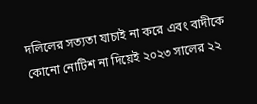দলিলের সত্যতা যাচাই না করে এবং বাদীকে কোনো নোটিশ না দিয়েই ২০২৩ সালের ২২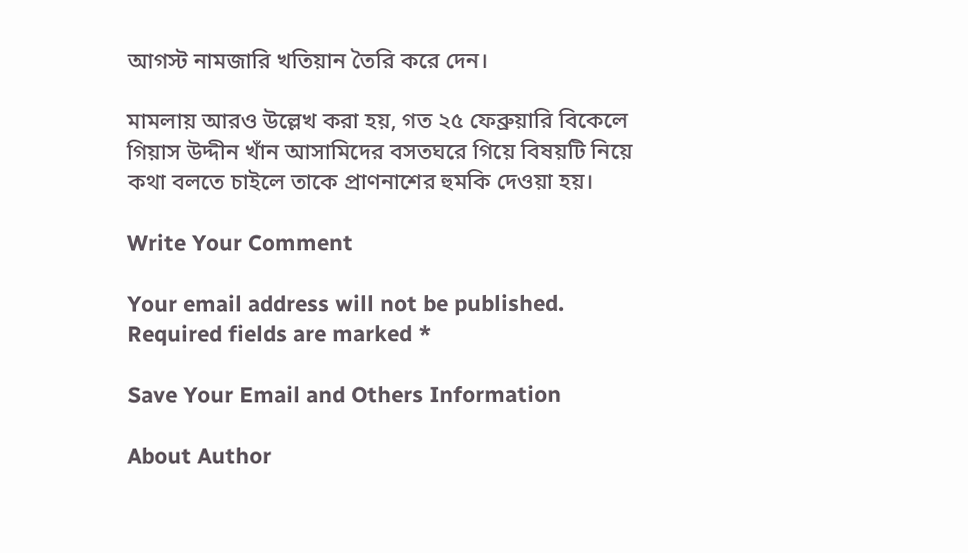আগস্ট নামজারি খতিয়ান তৈরি করে দেন।

মামলায় আরও উল্লেখ করা হয়, গত ২৫ ফেব্রুয়ারি বিকেলে গিয়াস উদ্দীন খাঁন আসামিদের বসতঘরে গিয়ে বিষয়টি নিয়ে কথা বলতে চাইলে তাকে প্রাণনাশের হুমকি দেওয়া হয়।

Write Your Comment

Your email address will not be published. Required fields are marked *

Save Your Email and Others Information

About Author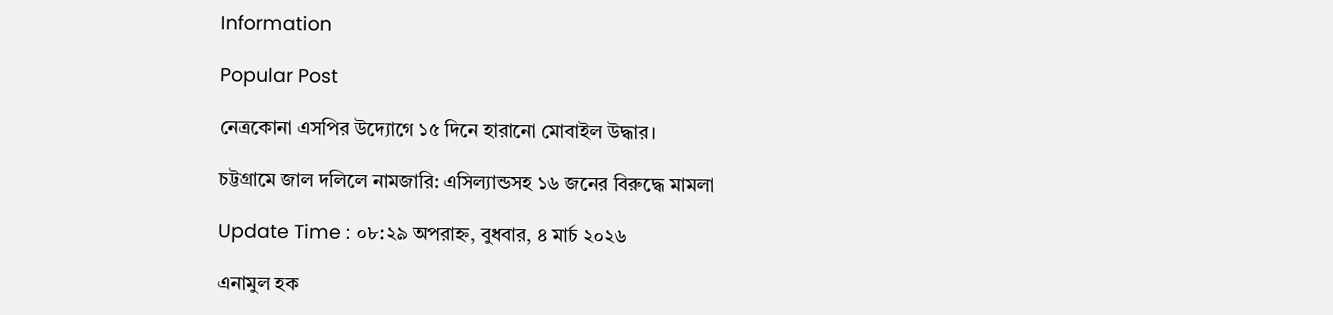Information

Popular Post

নেত্রকোনা এসপির উদ্যোগে ১৫ দিনে হারানো মোবাইল উদ্ধার।

চট্টগ্রামে জাল দলিলে নামজারি: এসিল্যান্ডসহ ১৬ জনের বিরুদ্ধে মামলা

Update Time : ০৮:২৯ অপরাহ্ন, বুধবার, ৪ মার্চ ২০২৬

এনামুল হক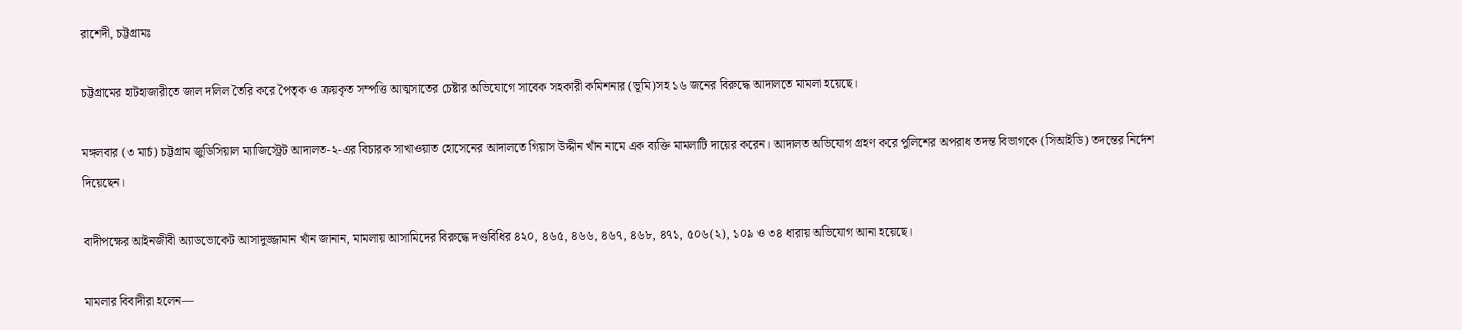রাশেদী, চট্টগ্রামঃ

চট্টগ্রামের হাটহাজারীতে জাল দলিল তৈরি করে পৈতৃক ও ক্রয়কৃত সম্পত্তি আত্মসাতের চেষ্টার অভিযোগে সাবেক সহকারী কমিশনার (ভূমি)সহ ১৬ জনের বিরুদ্ধে আদালতে মামলা হয়েছে।

মঙ্গলবার (৩ মার্চ) চট্টগ্রাম জুডিসিয়াল ম্যাজিস্ট্রেট আদালত-২-এর বিচারক সাখাওয়াত হোসেনের আদালতে গিয়াস উদ্দীন খাঁন নামে এক ব্যক্তি মামলাটি দায়ের করেন। আদালত অভিযোগ গ্রহণ করে পুলিশের অপরাধ তদন্ত বিভাগকে (সিআইডি) তদন্তের নির্দেশ দিয়েছেন।

বাদীপক্ষের আইনজীবী অ্যাডভোকেট আসাদুজ্জামান খাঁন জানান, মামলায় আসামিদের বিরুদ্ধে দণ্ডবিধির ৪২০, ৪৬৫, ৪৬৬, ৪৬৭, ৪৬৮, ৪৭১, ৫০৬(২), ১০৯ ও ৩৪ ধারায় অভিযোগ আনা হয়েছে।

মামলার বিবাদীরা হলেন—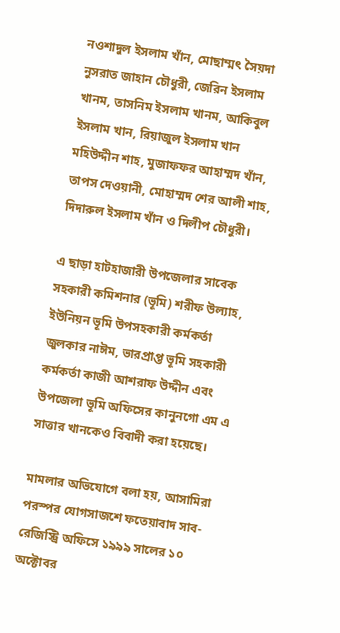নওশাদুল ইসলাম খাঁন, মোছাম্মৎ সৈয়দা নুসরাত জাহান চৌধুরী, জেরিন ইসলাম খানম, তাসনিম ইসলাম খানম, আকিবুল ইসলাম খান, রিয়াজুল ইসলাম খান মহিউদ্দীন শাহ, মুজাফফর আহাম্মদ খাঁন, তাপস দেওয়ানী, মোহাম্মদ শের আলী শাহ, দিদারুল ইসলাম খাঁন ও দিলীপ চৌধুরী।

এ ছাড়া হাটহাজারী উপজেলার সাবেক সহকারী কমিশনার (ভূমি) শরীফ উল্যাহ, ইউনিয়ন ভূমি উপসহকারী কর্মকর্তা জুলকার নাঈম, ভারপ্রাপ্ত ভূমি সহকারী কর্মকর্তা কাজী আশরাফ উদ্দীন এবং উপজেলা ভূমি অফিসের কানুনগো এম এ সাত্তার খানকেও বিবাদী করা হয়েছে।

মামলার অভিযোগে বলা হয়, আসামিরা পরস্পর যোগসাজশে ফতেয়াবাদ সাব-রেজিস্ট্রি অফিসে ১৯৯৯ সালের ১০ অক্টোবর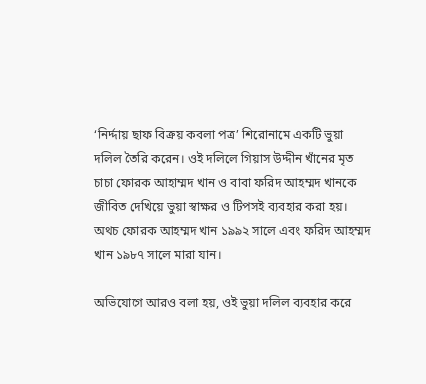‘নির্দ্দায় ছাফ বিক্রয় কবলা পত্র’ শিরোনামে একটি ভুয়া দলিল তৈরি করেন। ওই দলিলে গিয়াস উদ্দীন খাঁনের মৃত চাচা ফোরক আহাম্মদ খান ও বাবা ফরিদ আহম্মদ খানকে জীবিত দেখিয়ে ভুয়া স্বাক্ষর ও টিপসই ব্যবহার করা হয়। অথচ ফোরক আহম্মদ খান ১৯৯২ সালে এবং ফরিদ আহম্মদ খান ১৯৮৭ সালে মারা যান।

অভিযোগে আরও বলা হয়, ওই ভুয়া দলিল ব্যবহার করে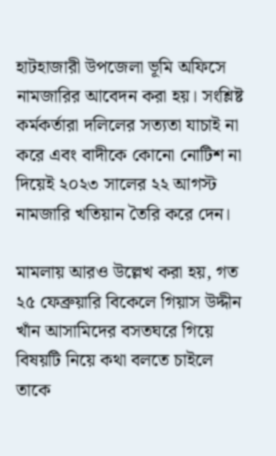হাটহাজারী উপজেলা ভূমি অফিসে নামজারির আবেদন করা হয়। সংশ্লিষ্ট কর্মকর্তারা দলিলের সত্যতা যাচাই না করে এবং বাদীকে কোনো নোটিশ না দিয়েই ২০২৩ সালের ২২ আগস্ট নামজারি খতিয়ান তৈরি করে দেন।

মামলায় আরও উল্লেখ করা হয়, গত ২৫ ফেব্রুয়ারি বিকেলে গিয়াস উদ্দীন খাঁন আসামিদের বসতঘরে গিয়ে বিষয়টি নিয়ে কথা বলতে চাইলে তাকে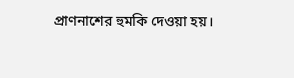প্রাণনাশের হুমকি দেওয়া হয়।